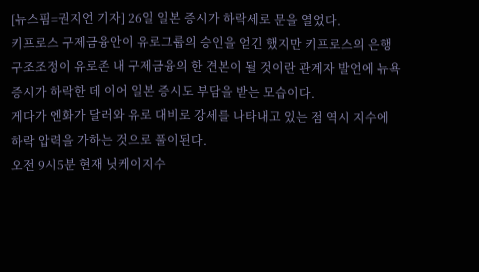[뉴스핌=권지언 기자] 26일 일본 증시가 하락세로 문을 열었다.
키프로스 구제금융안이 유로그룹의 승인을 얻긴 했지만 키프로스의 은행 구조조정이 유로존 내 구제금융의 한 견본이 될 것이란 관계자 발언에 뉴욕 증시가 하락한 데 이어 일본 증시도 부담을 받는 모습이다.
게다가 엔화가 달러와 유로 대비로 강세를 나타내고 있는 점 역시 지수에 하락 압력을 가하는 것으로 풀이된다.
오전 9시5분 현재 닛케이지수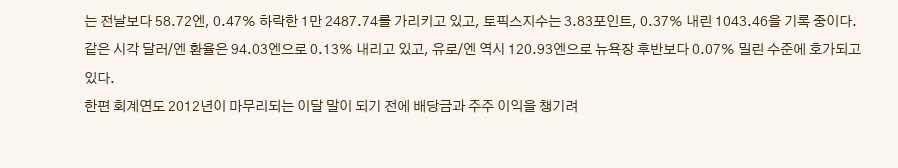는 전날보다 58.72엔, 0.47% 하락한 1만 2487.74를 가리키고 있고, 토픽스지수는 3.83포인트, 0.37% 내린 1043.46을 기록 중이다.
같은 시각 달러/엔 환율은 94.03엔으로 0.13% 내리고 있고, 유로/엔 역시 120.93엔으로 뉴욕장 후반보다 0.07% 밀린 수준에 호가되고 있다.
한편 회계연도 2012년이 마무리되는 이달 말이 되기 전에 배당금과 주주 이익을 챙기려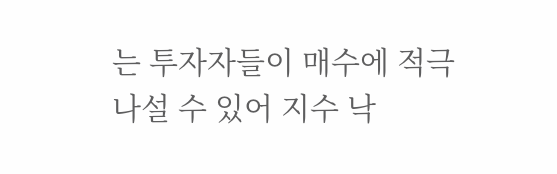는 투자자들이 매수에 적극 나설 수 있어 지수 낙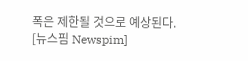폭은 제한될 것으로 예상된다.
[뉴스핌 Newspim]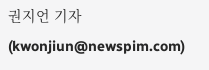권지언 기자 (kwonjiun@newspim.com)